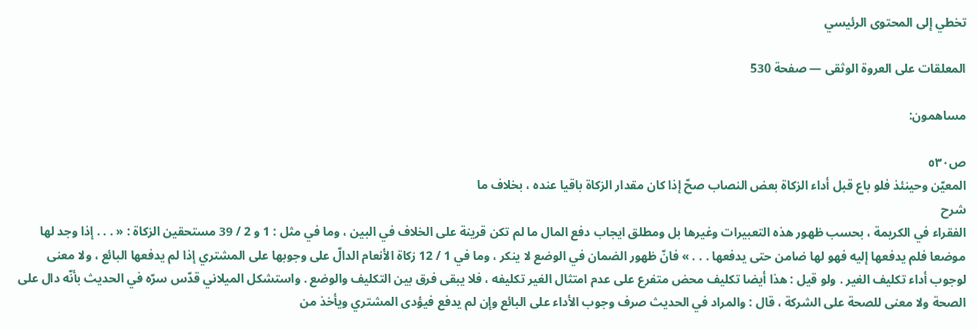تخطي إلى المحتوى الرئيسي

المعلقات على العروة الوثقى — صفحة 530

مساهمون:

ص٥٣٠
المعيّن وحينئذ فلو باع قبل أداء الزكاة بعض النصاب صحّ إذا كان مقدار الزكاة باقيا عنده ، بخلاف ما
شرح
الفقراء في الكريمة ، بحسب ظهور هذه التعبيرات وغيرها بل ومطلق ايجاب دفع المال ما لم تكن قرينة على الخلاف في البين ، وما في مثل : 1 و 2 / 39 مستحقين الزكاة : « . . . إذا وجد لها موضعا فلم يدفعها إليه فهو لها ضامن حتى يدفعها . . . » فانّ ظهور الضمان في الوضع لا ينكر ، وما في 1 / 12 زكاة الأنعام الدالّ على وجوبها على المشتري إذا لم يدفعها البائع ، ولا معنى لوجوب أداء تكليف الغير . ولو قيل : هذا أيضا تكليف محض متفرع على عدم امتثال الغير تكليفه ، فلا يبقى فرق بين التكليف والوضع . واستشكل الميلاني قدّس سرّه في الحديث بأنّه دال على الصحة ولا معنى للصحة على الشركة ، قال : والمراد في الحديث صرف وجوب الأداء على البائع وإن لم يدفع فيؤدى المشتري ويأخذ من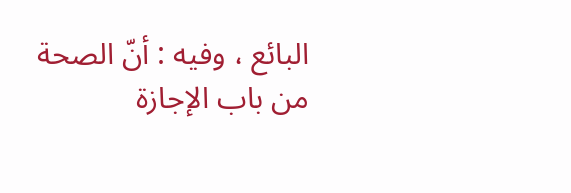البائع ، وفيه : أنّ الصحة من باب الإجازة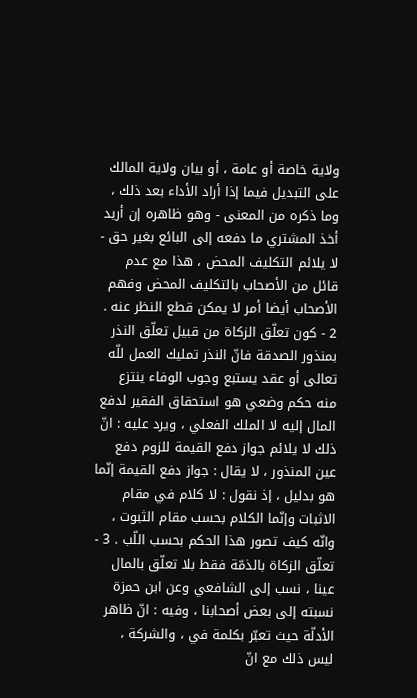ولاية خاصة أو عامة ، أو بيان ولاية المالك على التبديل فيما إذا أراد الأداء بعد ذلك ، وما ذكره من المعنى - وهو ظاهره إن أريد أخذ المشتري ما دفعه إلى البائع بغير حق - لا يلائم التكليف المحض ، هذا مع عدم قائل من الأصحاب بالتكليف المحض وفهم الأصحاب أيضا أمر لا يمكن قطع النظر عنه . 2 - كون تعلّق الزكاة من قبيل تعلّق النذر بمنذور الصدقة فانّ النذر تمليك العمل للّه تعالى أو عقد يستبع وجوب الوفاء ينتزع منه حكم وضعي هو استحقاق الفقير لدفع المال إليه لا الملك الفعلي ، ويرد عليه : انّ ذلك لا يلائم جواز دفع القيمة للزوم دفع عين المنذور ، لا يقال : جواز دفع القيمة إنّما هو بدليل ، إذ نقول : لا كلام في مقام الاثبات وإنّما الكلام بحسب مقام الثبوت ، وانّه كيف تصور هذا الحكم بحسب اللّب . 3 - تعلّق الزكاة بالذمّة فقط بلا تعلّق بالمال عينا ، نسب إلى الشافعي وعن ابن حمزة نسبته إلى بعض أصحابنا ، وفيه : انّ ظاهر الأدلّة حيث تعبّر بكلمة في ، والشركة ، ليس ذلك مع انّ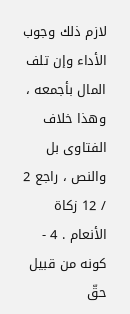لازم ذلك وجوب الأداء وإن تلف المال بأجمعه ، وهذا خلاف الفتاوى بل والنص ، راجع 2 / 12 زكاة الأنعام . 4 - كونه من قبيل حقّ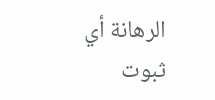الرهانة أي ثبوت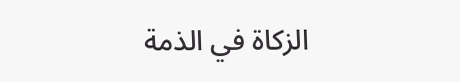الزكاة في الذمة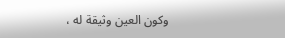وكون العين وثيقة له ،